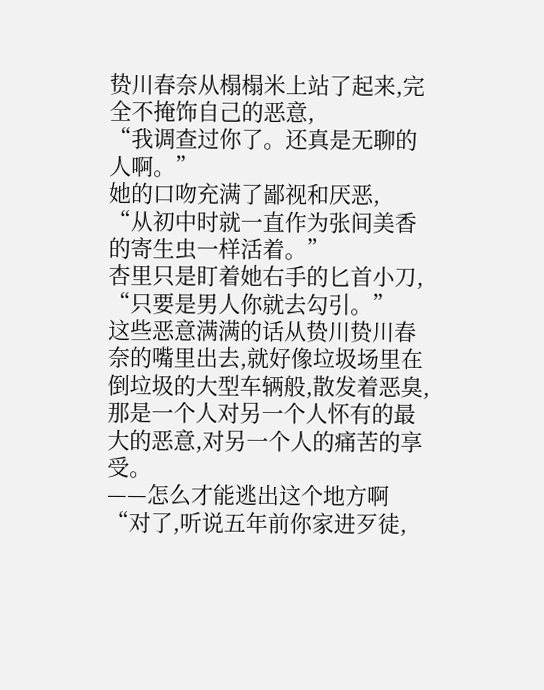贽川春奈从榻榻米上站了起来,完全不掩饰自己的恶意,
“我调查过你了。还真是无聊的人啊。”
她的口吻充满了鄙视和厌恶,
“从初中时就一直作为张间美香的寄生虫一样活着。”
杏里只是盯着她右手的匕首小刀,
“只要是男人你就去勾引。”
这些恶意满满的话从贽川贽川春奈的嘴里出去,就好像垃圾场里在倒垃圾的大型车辆般,散发着恶臭,那是一个人对另一个人怀有的最大的恶意,对另一个人的痛苦的享受。
——怎么才能逃出这个地方啊
“对了,听说五年前你家进歹徒,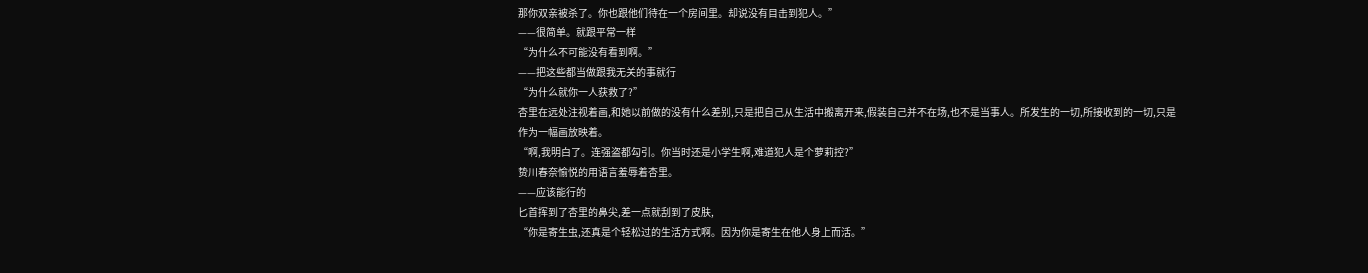那你双亲被杀了。你也跟他们待在一个房间里。却说没有目击到犯人。”
——很简单。就跟平常一样
“为什么不可能没有看到啊。”
——把这些都当做跟我无关的事就行
“为什么就你一人获救了?”
杏里在远处注视着画,和她以前做的没有什么差别,只是把自己从生活中搬离开来,假装自己并不在场,也不是当事人。所发生的一切,所接收到的一切,只是作为一幅画放映着。
“啊,我明白了。连强盗都勾引。你当时还是小学生啊,难道犯人是个萝莉控?”
贽川春奈愉悦的用语言羞辱着杏里。
——应该能行的
匕首挥到了杏里的鼻尖,差一点就刮到了皮肤,
“你是寄生虫,还真是个轻松过的生活方式啊。因为你是寄生在他人身上而活。”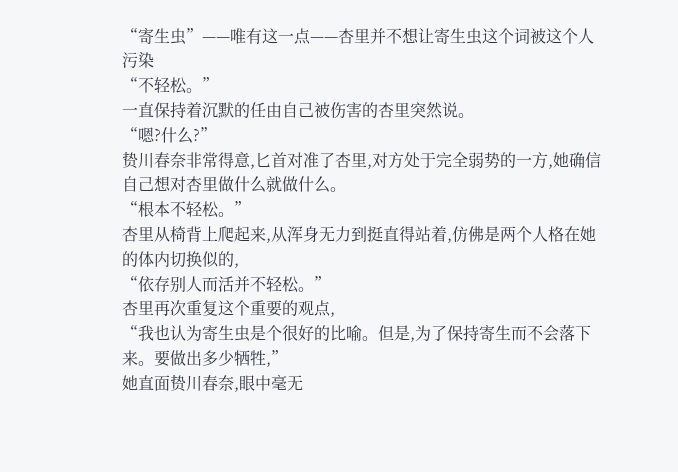“寄生虫”——唯有这一点——杏里并不想让寄生虫这个词被这个人污染
“不轻松。”
一直保持着沉默的任由自己被伤害的杏里突然说。
“嗯?什么?”
贽川春奈非常得意,匕首对准了杏里,对方处于完全弱势的一方,她确信自己想对杏里做什么就做什么。
“根本不轻松。”
杏里从椅背上爬起来,从浑身无力到挺直得站着,仿佛是两个人格在她的体内切换似的,
“依存别人而活并不轻松。”
杏里再次重复这个重要的观点,
“我也认为寄生虫是个很好的比喻。但是,为了保持寄生而不会落下来。要做出多少牺牲,”
她直面贽川春奈,眼中毫无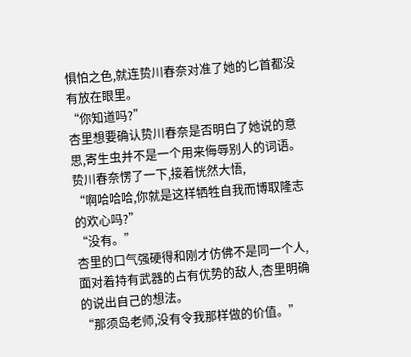惧怕之色,就连贽川春奈对准了她的匕首都没有放在眼里。
“你知道吗?”
杏里想要确认贽川春奈是否明白了她说的意思,寄生虫并不是一个用来侮辱别人的词语。
贽川春奈愣了一下,接着恍然大悟,
“啊哈哈哈,你就是这样牺牲自我而博取隆志的欢心吗?”
“没有。”
杏里的口气强硬得和刚才仿佛不是同一个人,面对着持有武器的占有优势的敌人,杏里明确的说出自己的想法。
“那须岛老师,没有令我那样做的价值。”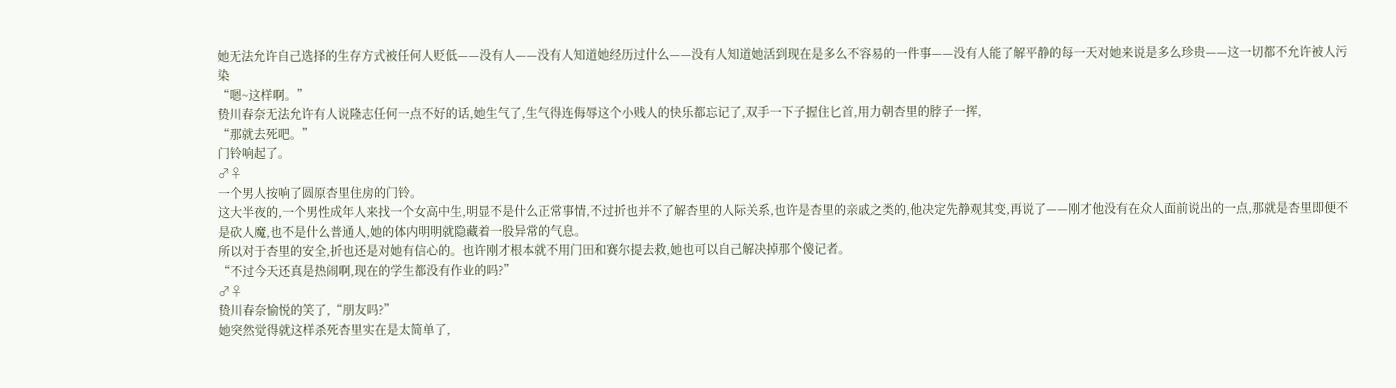她无法允许自己选择的生存方式被任何人贬低——没有人——没有人知道她经历过什么——没有人知道她活到现在是多么不容易的一件事——没有人能了解平静的每一天对她来说是多么珍贵——这一切都不允许被人污染
“嗯~这样啊。”
贽川春奈无法允许有人说隆志任何一点不好的话,她生气了,生气得连侮辱这个小贱人的快乐都忘记了,双手一下子握住匕首,用力朝杏里的脖子一挥,
“那就去死吧。”
门铃响起了。
♂♀
一个男人按响了圆原杏里住房的门铃。
这大半夜的,一个男性成年人来找一个女高中生,明显不是什么正常事情,不过折也并不了解杏里的人际关系,也许是杏里的亲戚之类的,他决定先静观其变,再说了——刚才他没有在众人面前说出的一点,那就是杏里即便不是砍人魔,也不是什么普通人,她的体内明明就隐藏着一股异常的气息。
所以对于杏里的安全,折也还是对她有信心的。也许刚才根本就不用门田和赛尔提去救,她也可以自己解决掉那个傻记者。
“不过今天还真是热闹啊,现在的学生都没有作业的吗?”
♂♀
贽川春奈愉悦的笑了,“朋友吗?”
她突然觉得就这样杀死杏里实在是太简单了,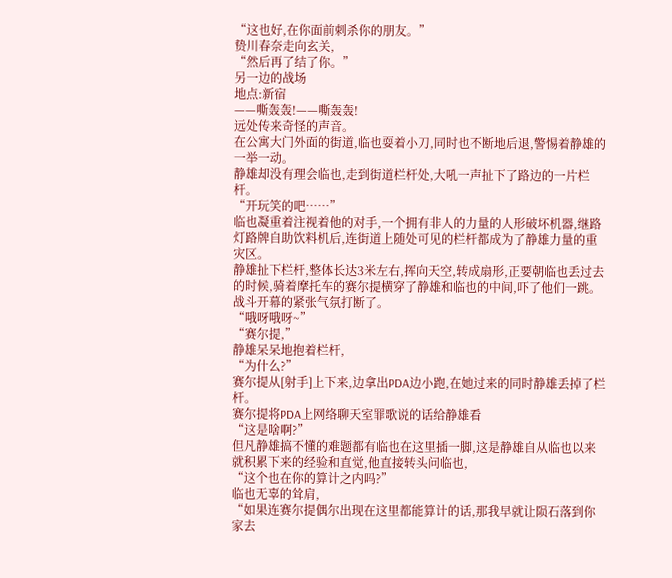“这也好,在你面前刺杀你的朋友。”
贽川春奈走向玄关,
“然后再了结了你。”
另一边的战场
地点:新宿
——嘶轰轰!——嘶轰轰!
远处传来奇怪的声音。
在公寓大门外面的街道,临也耍着小刀,同时也不断地后退,警惕着静雄的一举一动。
静雄却没有理会临也,走到街道栏杆处,大吼一声扯下了路边的一片栏杆。
“开玩笑的吧……”
临也凝重着注视着他的对手,一个拥有非人的力量的人形破坏机器,继路灯路牌自助饮料机后,连街道上随处可见的栏杆都成为了静雄力量的重灾区。
静雄扯下栏杆,整体长达3米左右,挥向天空,转成扇形,正要朝临也丢过去的时候,骑着摩托车的赛尔提横穿了静雄和临也的中间,吓了他们一跳。
战斗开幕的紧张气氛打断了。
“哦呀哦呀~”
“赛尔提,”
静雄呆呆地抱着栏杆,
“为什么?”
赛尔提从[射手]上下来,边拿出PDA边小跑,在她过来的同时静雄丢掉了栏杆。
赛尔提将PDA上网络聊天室罪歌说的话给静雄看
“这是啥啊?”
但凡静雄搞不懂的难题都有临也在这里插一脚,这是静雄自从临也以来就积累下来的经验和直觉,他直接转头问临也,
“这个也在你的算计之内吗?”
临也无辜的耸肩,
“如果连赛尔提偶尔出现在这里都能算计的话,那我早就让陨石落到你家去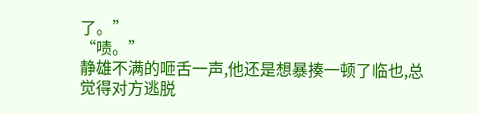了。”
“啧。”
静雄不满的咂舌一声,他还是想暴揍一顿了临也,总觉得对方逃脱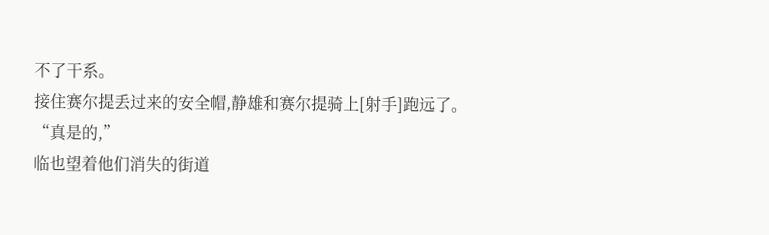不了干系。
接住赛尔提丢过来的安全帽,静雄和赛尔提骑上[射手]跑远了。
“真是的,”
临也望着他们消失的街道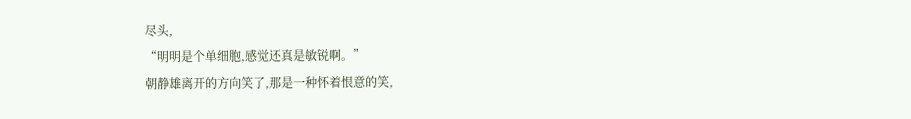尽头,
“明明是个单细胞,感觉还真是敏锐啊。”
朝静雄离开的方向笑了,那是一种怀着恨意的笑,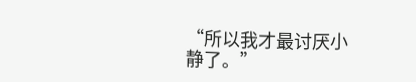“所以我才最讨厌小静了。”